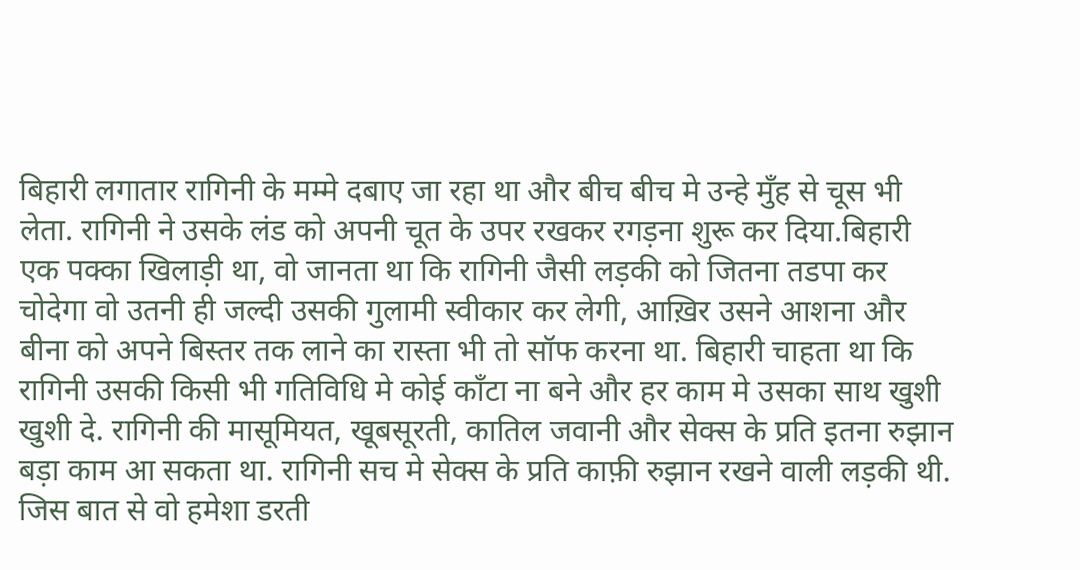बिहारी लगातार रागिनी के मम्मे दबाए जा रहा था और बीच बीच मे उन्हे मुँह से चूस भी लेता. रागिनी ने उसके लंड को अपनी चूत के उपर रखकर रगड़ना शुरू कर दिया.बिहारी एक पक्का खिलाड़ी था, वो जानता था कि रागिनी जैसी लड़की को जितना तडपा कर चोदेगा वो उतनी ही जल्दी उसकी गुलामी स्वीकार कर लेगी, आख़िर उसने आशना और बीना को अपने बिस्तर तक लाने का रास्ता भी तो सॉफ करना था. बिहारी चाहता था कि रागिनी उसकी किसी भी गतिविधि मे कोई काँटा ना बने और हर काम मे उसका साथ खुशी खुशी दे. रागिनी की मासूमियत, खूबसूरती, कातिल जवानी और सेक्स के प्रति इतना रुझान बड़ा काम आ सकता था. रागिनी सच मे सेक्स के प्रति काफ़ी रुझान रखने वाली लड़की थी. जिस बात से वो हमेशा डरती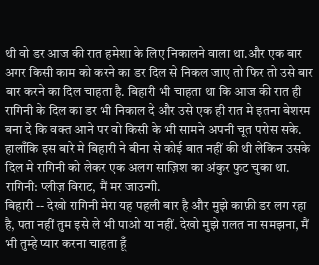थी वो डर आज की रात हमेशा के लिए निकालने वाला था.और एक बार अगर किसी काम को करने का डर दिल से निकल जाए तो फिर तो उसे बार बार करने का दिल चाहता है. बिहारी भी चाहता था कि आज की रात ही रागिनी के दिल का डर भी निकाल दे और उसे एक ही रात मे इतना बेशरम बना दे कि वक्त आने पर वो किसी के भी सामने अपनी चूत परोस सके. हालाँकि इस बारे मे बिहारी ने बीना से कोई बात नहीं की थी लेकिन उसके दिल मे रागिनी को लेकर एक अलग साज़िश का अंकुर फुट चुका था.
रागिनी: प्लीज़ विराट, मैं मर जाउन्गी.
बिहारी -- देखो रागिनी मेरा यह पहली बार है और मुझे काफ़ी डर लग रहा है, पता नहीं तुम इसे ले भी पाओ या नहीं. देखो मुझे ग़लत ना समझना, मैं भी तुम्हे प्यार करना चाहता हूँ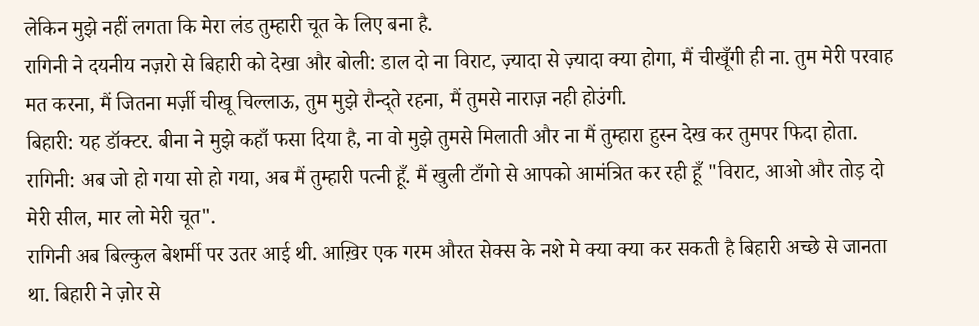लेकिन मुझे नहीं लगता कि मेरा लंड तुम्हारी चूत के लिए बना है.
रागिनी ने दयनीय नज़रो से बिहारी को देखा और बोली: डाल दो ना विराट, ज़्यादा से ज़्यादा क्या होगा, मैं चीखूँगी ही ना. तुम मेरी परवाह मत करना, मैं जितना मर्ज़ी चीखू चिल्लाऊ, तुम मुझे रौन्द्ते रहना, मैं तुमसे नाराज़ नही होउंगी.
बिहारी: यह डॉक्टर. बीना ने मुझे कहाँ फसा दिया है, ना वो मुझे तुमसे मिलाती और ना मैं तुम्हारा हुस्न देख कर तुमपर फिदा होता.
रागिनी: अब जो हो गया सो हो गया, अब मैं तुम्हारी पत्नी हूँ. मैं खुली टाँगो से आपको आमंत्रित कर रही हूँ "विराट, आओ और तोड़ दो मेरी सील, मार लो मेरी चूत".
रागिनी अब बिल्कुल बेशर्मी पर उतर आई थी. आख़िर एक गरम औरत सेक्स के नशे मे क्या क्या कर सकती है बिहारी अच्छे से जानता था. बिहारी ने ज़ोर से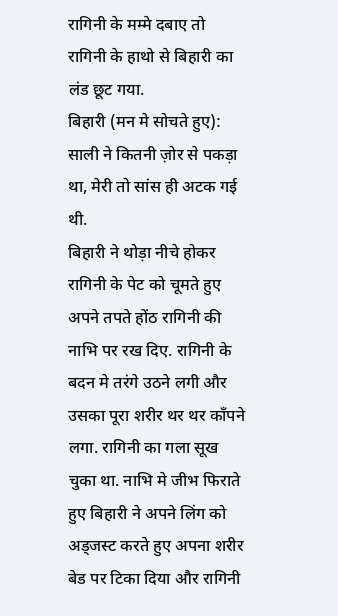रागिनी के मम्मे दबाए तो रागिनी के हाथो से बिहारी का लंड छूट गया.
बिहारी (मन मे सोचते हुए): साली ने कितनी ज़ोर से पकड़ा था, मेरी तो सांस ही अटक गई थी.
बिहारी ने थोड़ा नीचे होकर रागिनी के पेट को चूमते हुए अपने तपते होंठ रागिनी की नाभि पर रख दिए. रागिनी के बदन मे तरंगे उठने लगी और उसका पूरा शरीर थर थर काँपने लगा. रागिनी का गला सूख चुका था. नाभि मे जीभ फिराते हुए बिहारी ने अपने लिंग को अड्जस्ट करते हुए अपना शरीर बेड पर टिका दिया और रागिनी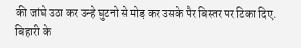की जांघे उठा कर उन्हे घुटनो से मोड़ कर उसके पैर बिस्तर पर टिका दिए. बिहारी के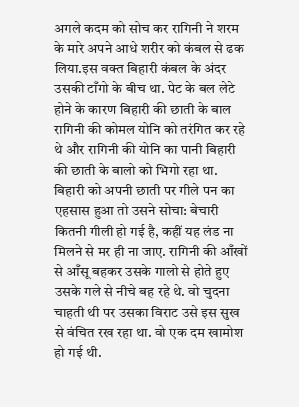अगले कदम को सोच कर रागिनी ने शरम के मारे अपने आधे शरीर को कंबल से ढक लिया.इस वक्त बिहारी कंबल के अंदर उसकी टाँगो के बीच था. पेट के बल लेटे होने के कारण बिहारी की छाती के बाल रागिनी की कोमल योनि को तरंगित कर रहे थे और रागिनी की योनि का पानी बिहारी की छाती के बालो को भिगो रहा था.
बिहारी को अपनी छाती पर गीले पन का एहसास हुआ तो उसने सोचा: बेचारी कितनी गीली हो गई है, कहीं यह लंड ना मिलने से मर ही ना जाए. रागिनी की आँखों से आँसू बहकर उसके गालो से होते हुए उसके गले से नीचे बह रहे थे. वो चुदना चाहती थी पर उसका विराट उसे इस सुख से वंचित रख रहा था. वो एक दम खामोश हो गई थी.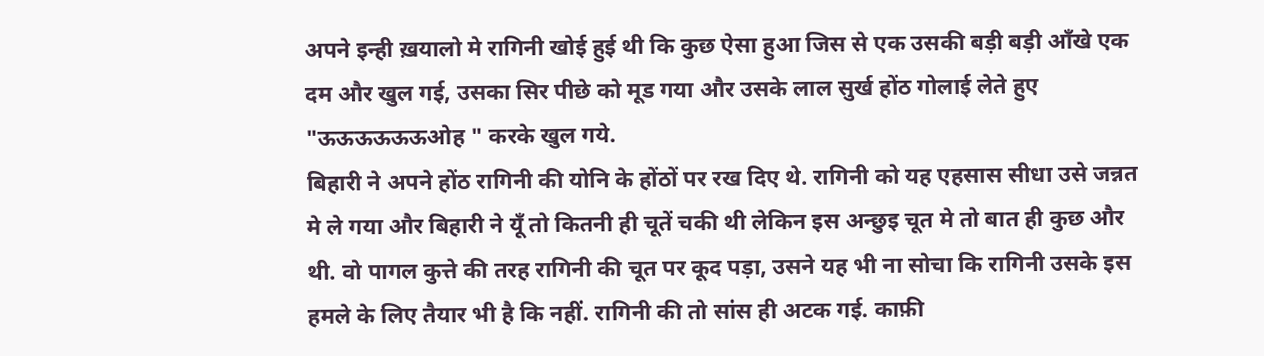अपने इन्ही ख़यालो मे रागिनी खोई हुई थी कि कुछ ऐसा हुआ जिस से एक उसकी बड़ी बड़ी आँखे एक दम और खुल गई, उसका सिर पीछे को मूड गया और उसके लाल सुर्ख होंठ गोलाई लेते हुए "ऊऊऊऊऊऊओह " करके खुल गये.
बिहारी ने अपने होंठ रागिनी की योनि के होंठों पर रख दिए थे. रागिनी को यह एहसास सीधा उसे जन्नत मे ले गया और बिहारी ने यूँ तो कितनी ही चूतें चकी थी लेकिन इस अन्छुइ चूत मे तो बात ही कुछ और थी. वो पागल कुत्ते की तरह रागिनी की चूत पर कूद पड़ा, उसने यह भी ना सोचा कि रागिनी उसके इस हमले के लिए तैयार भी है कि नहीं. रागिनी की तो सांस ही अटक गई. काफ़ी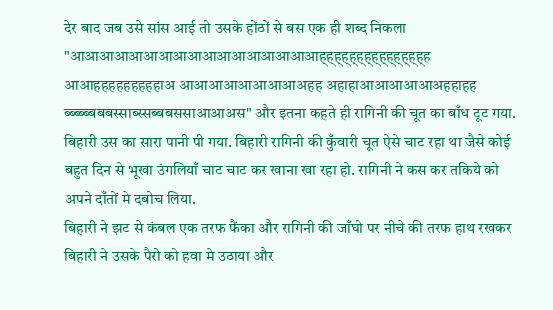देर बाद जब उसे सांस आई तो उसके होंठों से बस एक ही शब्द निकला "आआआआआआआआआआआआआआआआआह्ह्ह्ह्ह्ह्ह्ह्ह्ह्ह्ह्ह्ह्ह आआहहहहहहहहहाअ आआआआआआआआअहह अहाहाआआआआआअहहाहह ब्ब्ब्ब्ब्बबबस्साब्स्सब्बबससाआआअस" और इतना कहते ही रागिनी की चूत का बाँध टूट गया.
बिहारी उस का सारा पानी पी गया. बिहारी रागिनी की कुँवारी चूत ऐसे चाट रहा था जैसे कोई बहुत दिन से भूखा उंगलियाँ चाट चाट कर खाना खा रहा हो. रागिनी ने कस कर तकिये को अपने दाँतों मे दबोच लिया.
बिहारी ने झट से कंबल एक तरफ फैंका और रागिनी की जाँघो पर नीचे की तरफ हाथ रखकर बिहारी ने उसके पैरो को हवा मे उठाया और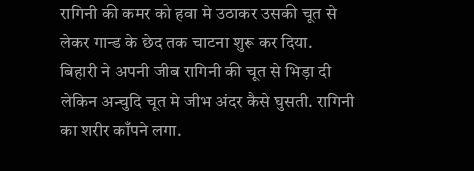रागिनी की कमर को हवा मे उठाकर उसकी चूत से लेकर गान्ड के छेद तक चाटना शुरू कर दिया.
बिहारी ने अपनी जीब रागिनी की चूत से भिड़ा दी लेकिन अन्चुदि चूत मे जीभ अंदर कैसे घुसती. रागिनी का शरीर काँपने लगा.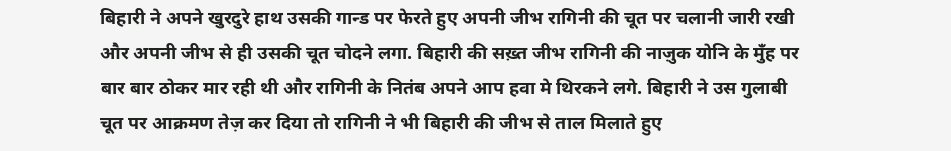बिहारी ने अपने खुरदुरे हाथ उसकी गान्ड पर फेरते हुए अपनी जीभ रागिनी की चूत पर चलानी जारी रखी और अपनी जीभ से ही उसकी चूत चोदने लगा. बिहारी की सख़्त जीभ रागिनी की नाज़ुक योनि के मुँह पर बार बार ठोकर मार रही थी और रागिनी के नितंब अपने आप हवा मे थिरकने लगे. बिहारी ने उस गुलाबी चूत पर आक्रमण तेज़ कर दिया तो रागिनी ने भी बिहारी की जीभ से ताल मिलाते हुए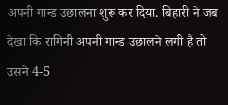अपनी गान्ड उछालना शुरू कर दिया. बिहारी ने जब देखा कि रागिनी अपनी गान्ड उछालने लगी है तो उसने 4-5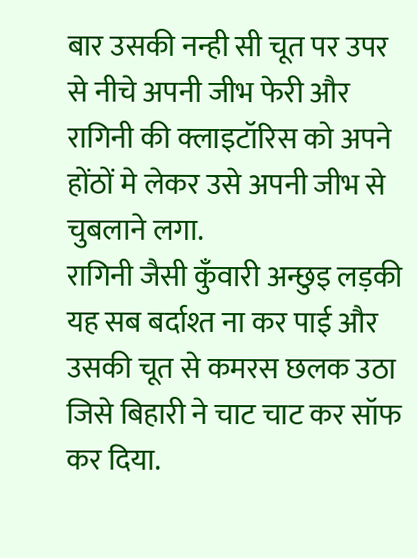बार उसकी नन्ही सी चूत पर उपर से नीचे अपनी जीभ फेरी और रागिनी की क्लाइटॉरिस को अपने होंठों मे लेकर उसे अपनी जीभ से चुबलाने लगा.
रागिनी जैसी कुँवारी अन्छुइ लड़की यह सब बर्दाश्त ना कर पाई और उसकी चूत से कमरस छलक उठा जिसे बिहारी ने चाट चाट कर सॉफ कर दिया.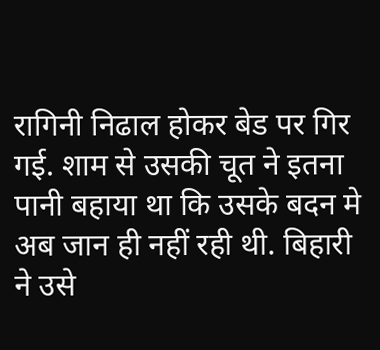रागिनी निढाल होकर बेड पर गिर गई. शाम से उसकी चूत ने इतना पानी बहाया था कि उसके बदन मे अब जान ही नहीं रही थी. बिहारी ने उसे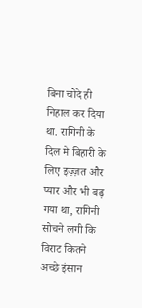बिना चोदे ही निहाल कर दिया था. रागिनी के दिल मे बिहारी के लिए इज़्ज़त और प्यार और भी बढ़ गया था, रागिनी सोचने लगी कि विराट कितने अच्छे इंसान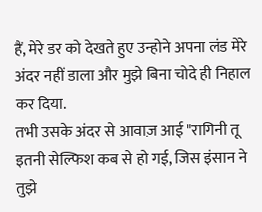हैं, मेरे डर को देखते हुए उन्होने अपना लंड मेरे अंदर नहीं डाला और मुझे बिना चोदे ही निहाल कर दिया.
तभी उसके अंदर से आवाज़ आई "रागिनी तू इतनी सेल्फिश कब से हो गई, जिस इंसान ने तुझे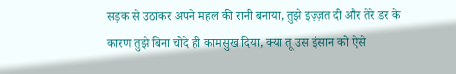सड़क से उठाकर अपने महल की रानी बनाया, तुझे इज़्ज़त दी और तेरे डर के कारण तुझे बिना चोदे ही कामसुख दिया, क्या तू उस इंसान को ऐसे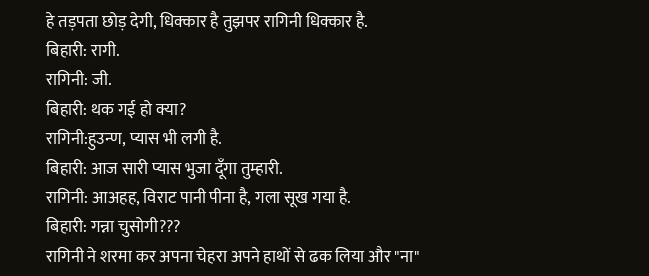हे तड़पता छोड़ देगी, धिक्कार है तुझपर रागिनी धिक्कार है.
बिहारी: रागी.
रागिनी: जी.
बिहारी: थक गई हो क्या?
रागिनी:हुउन्ण, प्यास भी लगी है.
बिहारी: आज सारी प्यास भुजा दूँगा तुम्हारी.
रागिनी: आअहह, विराट पानी पीना है, गला सूख गया है.
बिहारी: गन्ना चुसोगी???
रागिनी ने शरमा कर अपना चेहरा अपने हाथों से ढक लिया और "ना"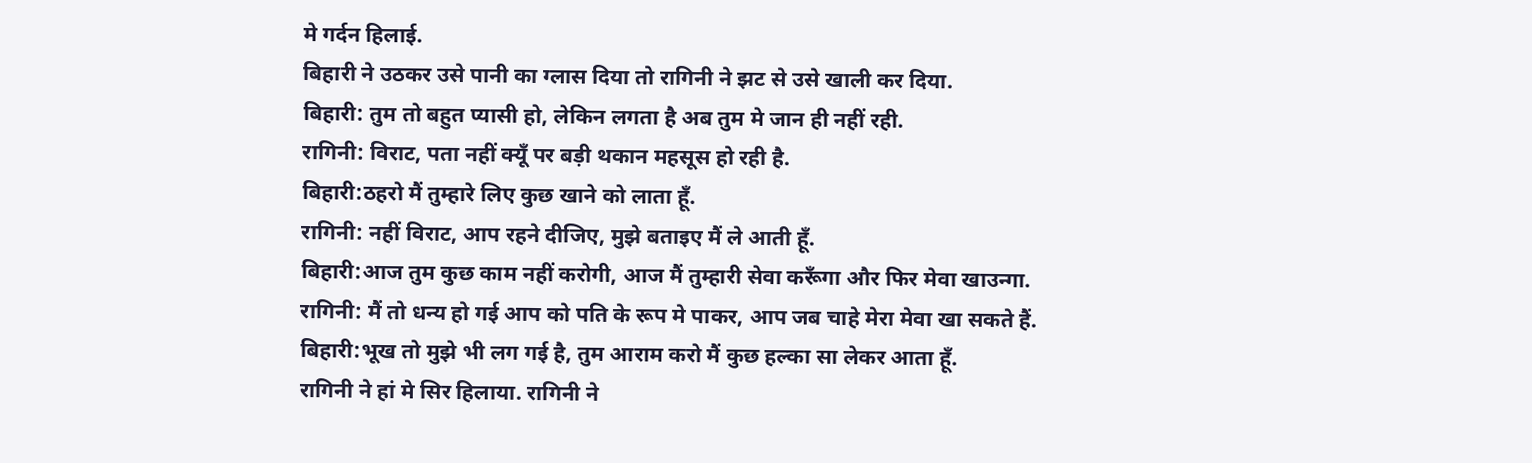मे गर्दन हिलाई.
बिहारी ने उठकर उसे पानी का ग्लास दिया तो रागिनी ने झट से उसे खाली कर दिया.
बिहारी: तुम तो बहुत प्यासी हो, लेकिन लगता है अब तुम मे जान ही नहीं रही.
रागिनी: विराट, पता नहीं क्यूँ पर बड़ी थकान महसूस हो रही है.
बिहारी:ठहरो मैं तुम्हारे लिए कुछ खाने को लाता हूँ.
रागिनी: नहीं विराट, आप रहने दीजिए, मुझे बताइए मैं ले आती हूँ.
बिहारी:आज तुम कुछ काम नहीं करोगी, आज मैं तुम्हारी सेवा करूँगा और फिर मेवा खाउन्गा.
रागिनी: मैं तो धन्य हो गई आप को पति के रूप मे पाकर, आप जब चाहे मेरा मेवा खा सकते हैं.
बिहारी:भूख तो मुझे भी लग गई है, तुम आराम करो मैं कुछ हल्का सा लेकर आता हूँ.
रागिनी ने हां मे सिर हिलाया. रागिनी ने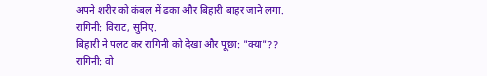अपने शरीर को कंबल में ढका और बिहारी बाहर जाने लगा.
रागिनी: विराट, सुनिए.
बिहारी ने पलट कर रागिनी को देखा और पूछा: "क्या"??
रागिनी: वो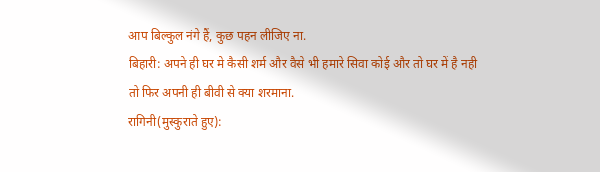आप बिल्कुल नंगे हैं, कुछ पहन लीजिए ना.
बिहारी: अपने ही घर मे कैसी शर्म और वैसे भी हमारे सिवा कोई और तो घर में है नही तो फिर अपनी ही बीवी से क्या शरमाना.
रागिनी(मुस्कुराते हुए):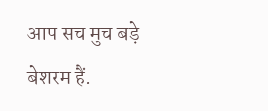आप सच मुच बड़े बेशरम हैं.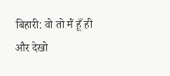बिहारी: वो तो मैं हूँ ही और देखो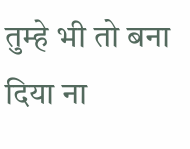तुम्हे भी तो बना दिया ना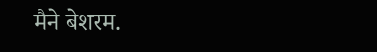मैने बेशरम.